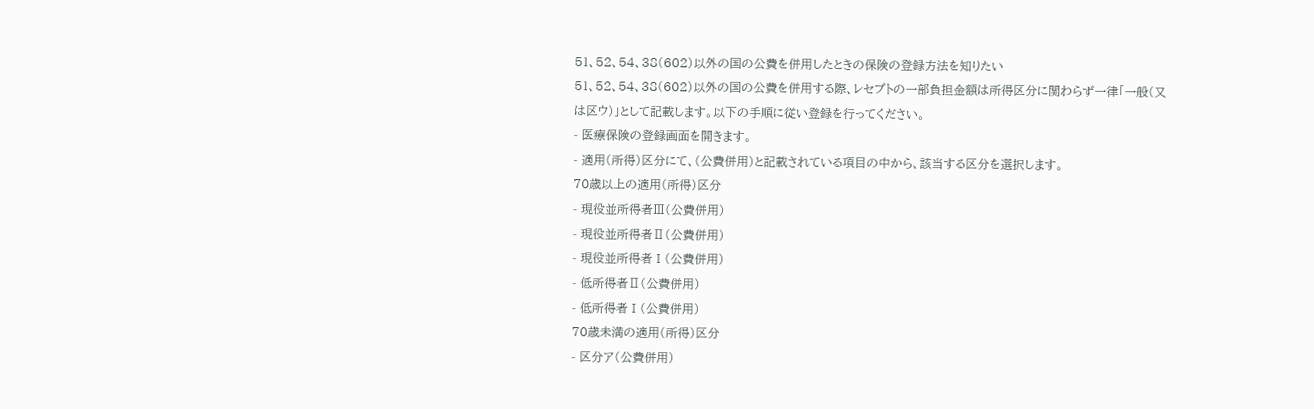51、52、54、38(602)以外の国の公費を併用したときの保険の登録方法を知りたい
51、52、54、38(602)以外の国の公費を併用する際、レセプトの一部負担金額は所得区分に関わらず一律「一般(又は区ウ)」として記載します。以下の手順に従い登録を行ってください。
- 医療保険の登録画面を開きます。
- 適用(所得)区分にて、(公費併用)と記載されている項目の中から、該当する区分を選択します。
70歳以上の適用(所得)区分
- 現役並所得者Ⅲ(公費併用)
- 現役並所得者Ⅱ(公費併用)
- 現役並所得者Ⅰ(公費併用)
- 低所得者Ⅱ(公費併用)
- 低所得者Ⅰ(公費併用)
70歳未満の適用(所得)区分
- 区分ア(公費併用)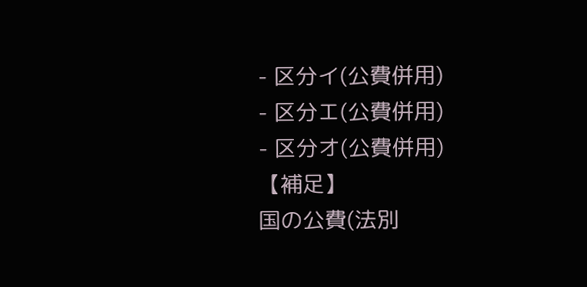- 区分イ(公費併用)
- 区分エ(公費併用)
- 区分オ(公費併用)
【補足】
国の公費(法別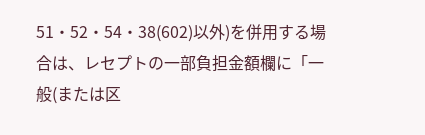51・52・54・38(602)以外)を併用する場合は、レセプトの一部負担金額欄に「一般(または区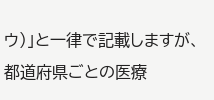ウ)」と一律で記載しますが、都道府県ごとの医療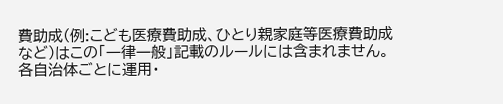費助成(例:こども医療費助成、ひとり親家庭等医療費助成など)はこの「一律一般」記載のルールには含まれません。
各自治体ごとに運用・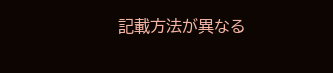記載方法が異なる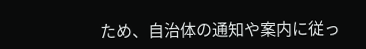ため、自治体の通知や案内に従っ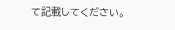て記載してください。